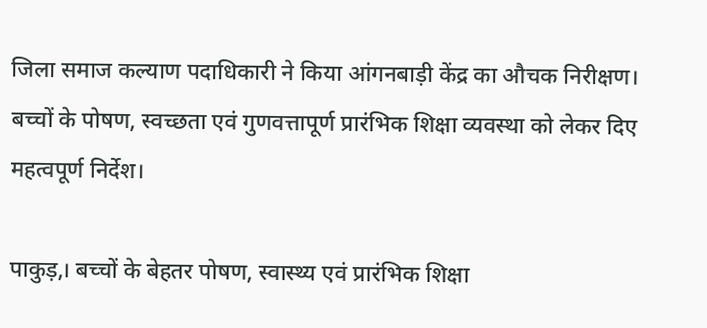जिला समाज कल्याण पदाधिकारी ने किया आंगनबाड़ी केंद्र का औचक निरीक्षण।
बच्चों के पोषण, स्वच्छता एवं गुणवत्तापूर्ण प्रारंभिक शिक्षा व्यवस्था को लेकर दिए महत्वपूर्ण निर्देश।

पाकुड़,। बच्चों के बेहतर पोषण, स्वास्थ्य एवं प्रारंभिक शिक्षा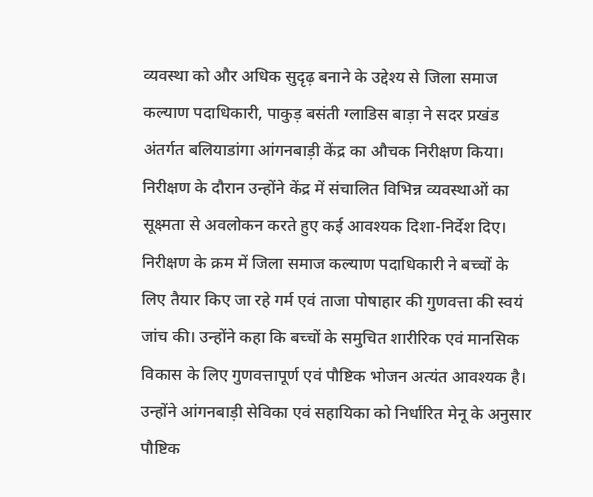व्यवस्था को और अधिक सुदृढ़ बनाने के उद्देश्य से जिला समाज कल्याण पदाधिकारी, पाकुड़ बसंती ग्लाडिस बाड़ा ने सदर प्रखंड अंतर्गत बलियाडांगा आंगनबाड़ी केंद्र का औचक निरीक्षण किया। निरीक्षण के दौरान उन्होंने केंद्र में संचालित विभिन्न व्यवस्थाओं का सूक्ष्मता से अवलोकन करते हुए कई आवश्यक दिशा-निर्देश दिए।
निरीक्षण के क्रम में जिला समाज कल्याण पदाधिकारी ने बच्चों के लिए तैयार किए जा रहे गर्म एवं ताजा पोषाहार की गुणवत्ता की स्वयं जांच की। उन्होंने कहा कि बच्चों के समुचित शारीरिक एवं मानसिक विकास के लिए गुणवत्तापूर्ण एवं पौष्टिक भोजन अत्यंत आवश्यक है।
उन्होंने आंगनबाड़ी सेविका एवं सहायिका को निर्धारित मेनू के अनुसार पौष्टिक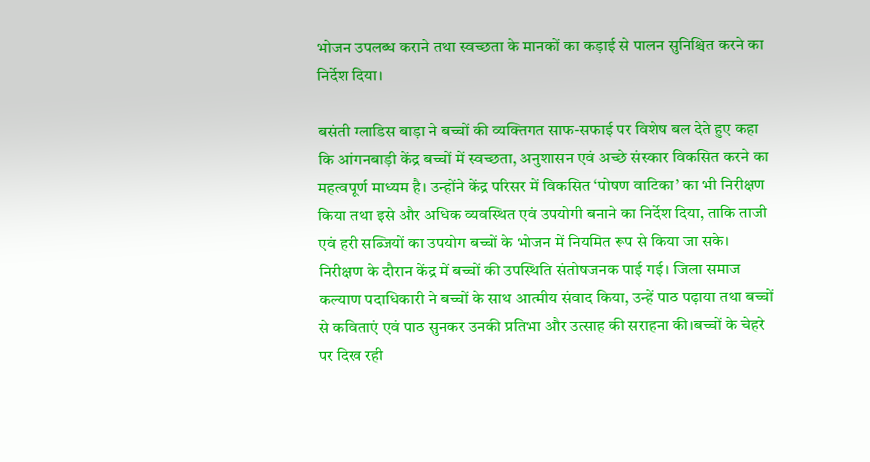भोजन उपलब्ध कराने तथा स्वच्छता के मानकों का कड़ाई से पालन सुनिश्चित करने का निर्देश दिया।

बसंती ग्लाडिस बाड़ा ने बच्चों की व्यक्तिगत साफ-सफाई पर विशेष बल देते हुए कहा कि आंगनबाड़ी केंद्र बच्चों में स्वच्छता, अनुशासन एवं अच्छे संस्कार विकसित करने का महत्वपूर्ण माध्यम है। उन्होंने केंद्र परिसर में विकसित ‘पोषण वाटिका’ का भी निरीक्षण किया तथा इसे और अधिक व्यवस्थित एवं उपयोगी बनाने का निर्देश दिया, ताकि ताजी एवं हरी सब्जियों का उपयोग बच्चों के भोजन में नियमित रूप से किया जा सके।
निरीक्षण के दौरान केंद्र में बच्चों की उपस्थिति संतोषजनक पाई गई। जिला समाज कल्याण पदाधिकारी ने बच्चों के साथ आत्मीय संवाद किया, उन्हें पाठ पढ़ाया तथा बच्चों से कविताएं एवं पाठ सुनकर उनकी प्रतिभा और उत्साह की सराहना की।बच्चों के चेहरे पर दिख रही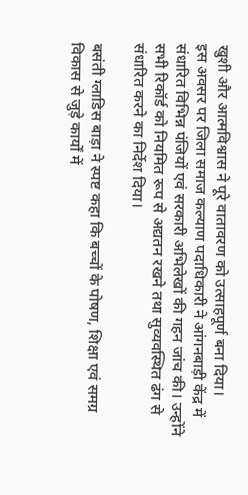खुशी और आत्मविश्वास ने पूरे वातावरण को उत्साहपूर्ण बना दिया।
इस अवसर पर जिला समाज कल्याण पदाधिकारी ने आंगनबाड़ी केंद्र में संधारित विभिन्न पंजियों एवं सरकारी अभिलेखों की गहन जांच की। उन्होंने सभी रिकॉर्ड को नियमित रूप से अद्यतन रखने तथा सुव्यवस्थित ढंग से संधारित करने का निर्देश दिया।

बसंती ग्लाडिस बाड़ा ने स्पष्ट कहा कि बच्चों के पोषण, शिक्षा एवं समग्र विकास से जुड़े कार्यों में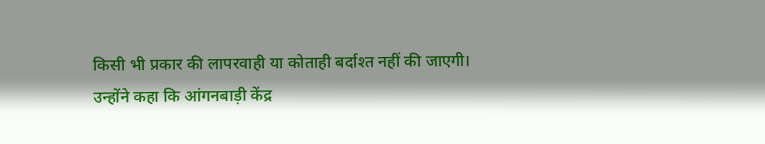किसी भी प्रकार की लापरवाही या कोताही बर्दाश्त नहीं की जाएगी।
उन्होंने कहा कि आंगनबाड़ी केंद्र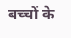बच्चों के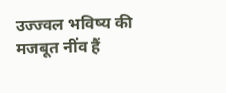उज्ज्वल भविष्य की मजबूत नींव हैं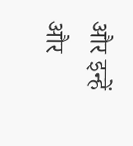और इन्हें और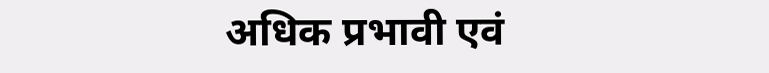अधिक प्रभावी एवं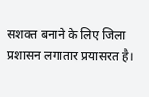सशक्त बनाने के लिए जिला प्रशासन लगातार प्रयासरत है।